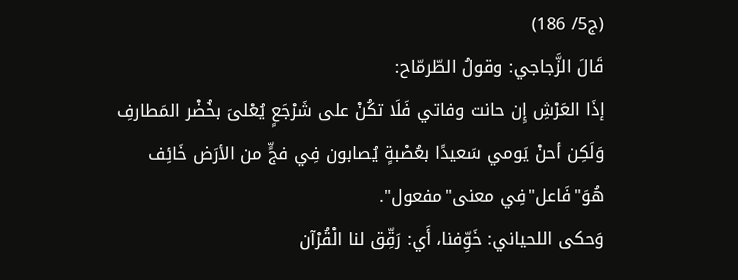(ج5/ 186)
قَالَ الزَّجاجي: وقولُ الطّرمّاح:
إذَا العَرْشِ إِن حانت وفاتي فَلَا تكُنْ على شَرْجَعٍ يُعْلىَ بخُضْر المَطارفِ
وَلَكِن أحنْ يَومي سَعيدًا بعُصْبةٍ يُصابون فِي فجٍّ من الأرَض خَائِف
هُوَ"فَاعل"فِي معنى"مفعول".
وَحكى اللحياني: خَوِّفنا، أَي: رَقِّق لنا الْقُرْآن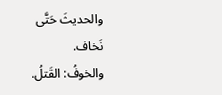والحديثَ حَتَّى نَخاف.
والخوفُ: القَتلُ.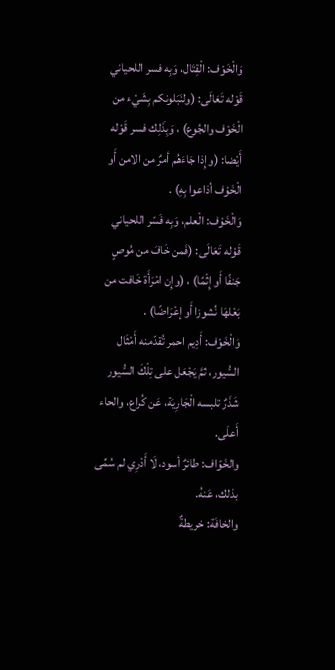وَالْخَوْف: الْقِتَال، وَبِه فسر اللحياني قَوْله تَعَالَى: (ولنَبَلونكم بِشَيْء من الْخَوْف والجُوع) ، وَبِذَلِك فسر قَوْله أَيْضا: (وإِذا جَاءَهُم أمرٌ من الامن أَو الْخَوْف أذاعوا بِهِ) .
وَالْخَوْف: الْعلم، وَبِه فَسّر اللحياني قَوْله تَعَالَى: (فَمن خَافَ من مُوصٍ جَنفًا أَو إِثْمًا) ، (وإِن امْرَأَة خَافت من بَعْلهَا نُشوزا أَو إعْرَاضًا) .
وَالْخَوْف: أَدِيم احمر تُقدّمنه أَمْثَال السُّيور، ثمَّ يَجْعَل على تِلْكَ السُّيور شَذَرٌ تلبسه الْجَارِيَة، عَن كُراع، والحاء أَعلَى.
والخَوّاف: طائرٌ أسود، لَا أَدْرِي لم سُمِّى بذلك، عَنهُ.
والخافَة: خريطةٌ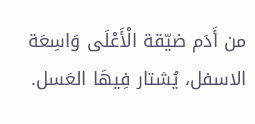من أَدَم ضيّقة الْأَعْلَى وَاسِعَة الاسفل، يُشتار فِيهَا العَسل.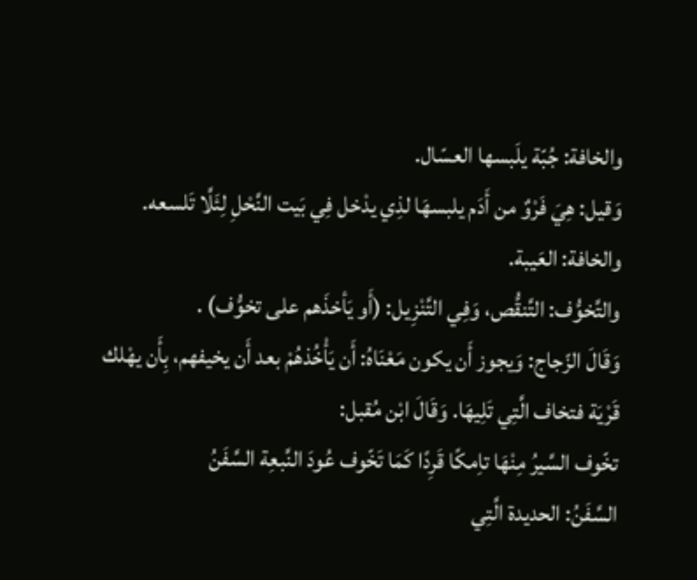والخافة: جُبّة يلَبسها العسّال.
وَقيل: هِيَ فَرْوٌ من أَدَم يلبسهَا لذِي يدْخل فِي بَيت النَّحْلِ لِئَلَّا تَلسعه.
والخافة: العَيبة.
والتَّخوُّف: التَّنقُّص، وَفِي التَّنْزِيل: (أَو يَأخذَهم على تخوُّف) .
وَقَالَ الزّجاج: وَيجوز أَن يكون مَعْنَاهُ: أَن يَأْخُذهُمْ بعد أَن يخيفهم، بِأَن يهْلك قَرْيَة فتخاف الَّتِي تَلِيهَا. وَقَالَ ابْن مُقبل:
تخّوف السَّيرُ مِنْهَا تاِمكًا قَرِدًا كَمَا تَخّوف عُودَ النَّبعِة السَّفَنُ
السَّفَنُ: الحديدة الَّتِي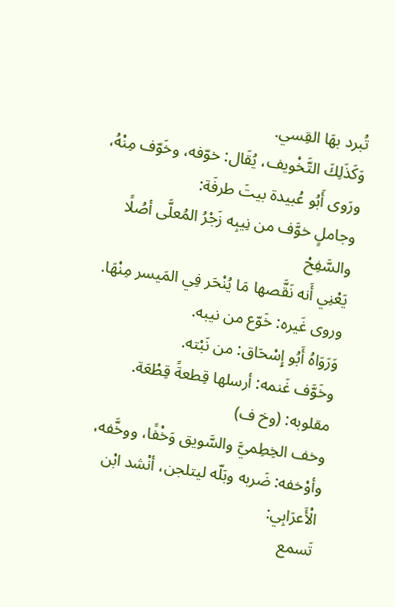تُبرد بهَا القِسي.
وَكَذَلِكَ التَّخْويف، يُقَال: خوّفه، وخَوّف مِنْهُ، ورَوى أَبُو عُبيدة بيتَ طرفَة:
وجاملٍ خوَّف من نِيبِه زَجْرُ المُعلَّى أصُلًا والسَّفِحْ
يَعْنِي أَنه نَقَّصها مَا يُنْحَر فِي المَيسر مِنْهَا.
وروى غَيره: خَوّع من نيبه.
وَرَوَاهُ أَبُو إِسْحَاق: من نَبْته.
وخَوَّف غَنمه: أرسلها قِطعةً قِطْعَة.
مقلوبه: (وخ ف)
وخف الخِطِميَّ والسَّويق وَخْفًا، ووخَّفه، وأوْخفه: ضَربه وبَلّه ليتلجن، أنْشد ابْن الْأَعرَابِي:
تَسمع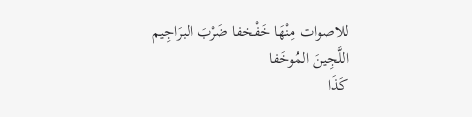للاصوات مِنْهَا خَفْخفا ضَرْبَ البرَاجِيم اللَّجِينَ المُوخَفا
كَذَا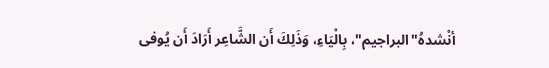أنْشدهُ"البراجيم"، بِالْيَاءِ، وَذَلِكَ أَن الشَّاعِر أَرَادَ أَن يُوفى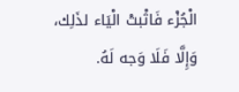الْجُزْء فَاثْبتْ الْيَاء لذَلِك، وَإِلَّا فَلَا وَجه لَهُ.